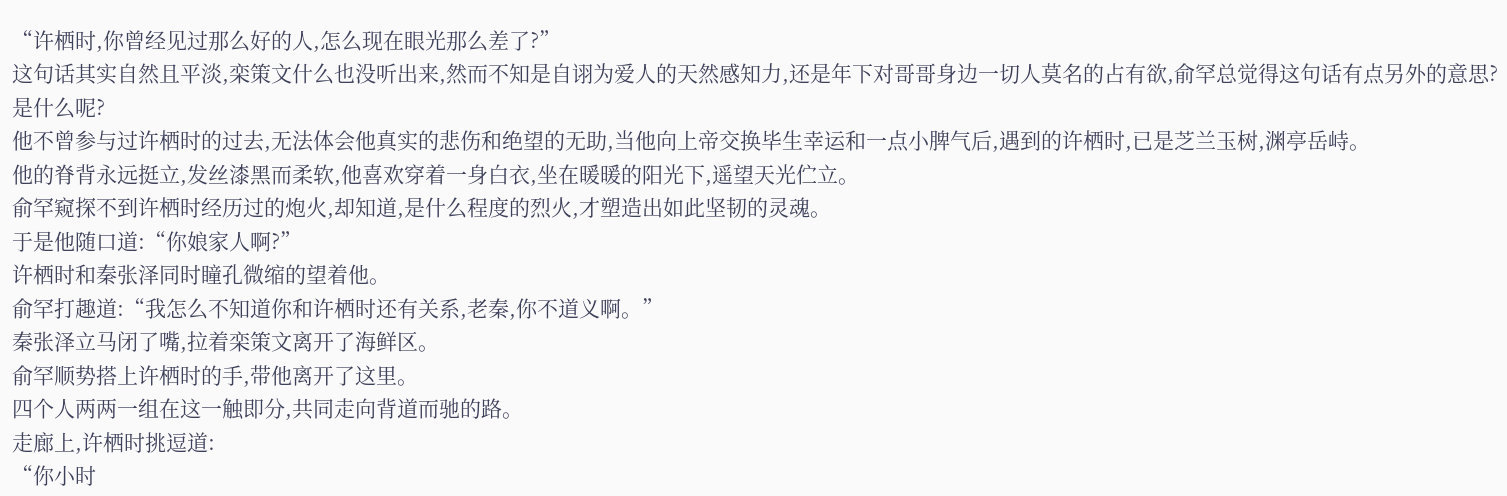“许栖时,你曾经见过那么好的人,怎么现在眼光那么差了?”
这句话其实自然且平淡,栾策文什么也没听出来,然而不知是自诩为爱人的天然感知力,还是年下对哥哥身边一切人莫名的占有欲,俞罕总觉得这句话有点另外的意思?
是什么呢?
他不曾参与过许栖时的过去,无法体会他真实的悲伤和绝望的无助,当他向上帝交换毕生幸运和一点小脾气后,遇到的许栖时,已是芝兰玉树,渊亭岳峙。
他的脊背永远挺立,发丝漆黑而柔软,他喜欢穿着一身白衣,坐在暖暖的阳光下,遥望天光伫立。
俞罕窥探不到许栖时经历过的炮火,却知道,是什么程度的烈火,才塑造出如此坚韧的灵魂。
于是他随口道:“你娘家人啊?”
许栖时和秦张泽同时瞳孔微缩的望着他。
俞罕打趣道:“我怎么不知道你和许栖时还有关系,老秦,你不道义啊。”
秦张泽立马闭了嘴,拉着栾策文离开了海鲜区。
俞罕顺势搭上许栖时的手,带他离开了这里。
四个人两两一组在这一触即分,共同走向背道而驰的路。
走廊上,许栖时挑逗道:
“你小时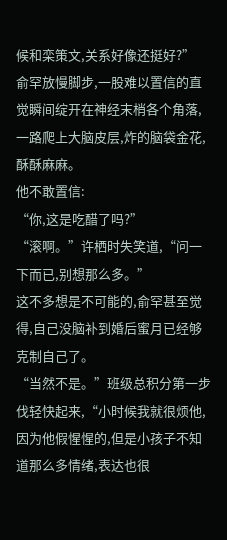候和栾策文,关系好像还挺好?”
俞罕放慢脚步,一股难以置信的直觉瞬间绽开在神经末梢各个角落,一路爬上大脑皮层,炸的脑袋金花,酥酥麻麻。
他不敢置信:
“你,这是吃醋了吗?”
“滚啊。”许栖时失笑道,“问一下而已,别想那么多。”
这不多想是不可能的,俞罕甚至觉得,自己没脑补到婚后蜜月已经够克制自己了。
“当然不是。”班级总积分第一步伐轻快起来,“小时候我就很烦他,因为他假惺惺的,但是小孩子不知道那么多情绪,表达也很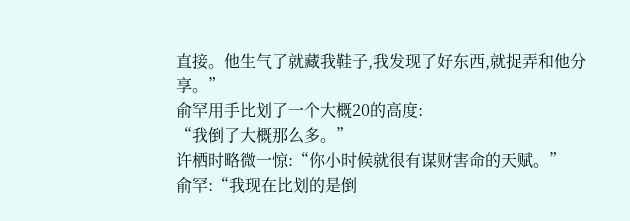直接。他生气了就藏我鞋子,我发现了好东西,就捉弄和他分享。”
俞罕用手比划了一个大概20的高度:
“我倒了大概那么多。”
许栖时略微一惊:“你小时候就很有谋财害命的天赋。”
俞罕:“我现在比划的是倒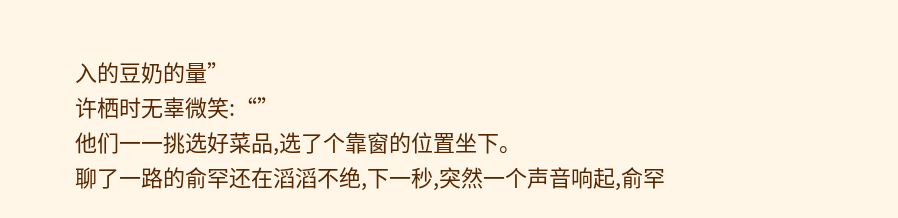入的豆奶的量”
许栖时无辜微笑:“”
他们一一挑选好菜品,选了个靠窗的位置坐下。
聊了一路的俞罕还在滔滔不绝,下一秒,突然一个声音响起,俞罕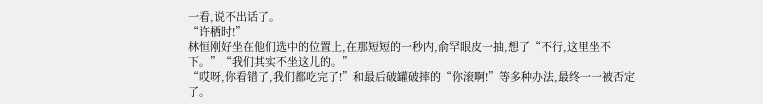一看,说不出话了。
“许栖时!”
林恒刚好坐在他们选中的位置上,在那短短的一秒内,俞罕眼皮一抽,想了“不行,这里坐不下。”“我们其实不坐这儿的。”
“哎呀,你看错了,我们都吃完了!”和最后破罐破摔的“你滚啊!”等多种办法,最终一一被否定了。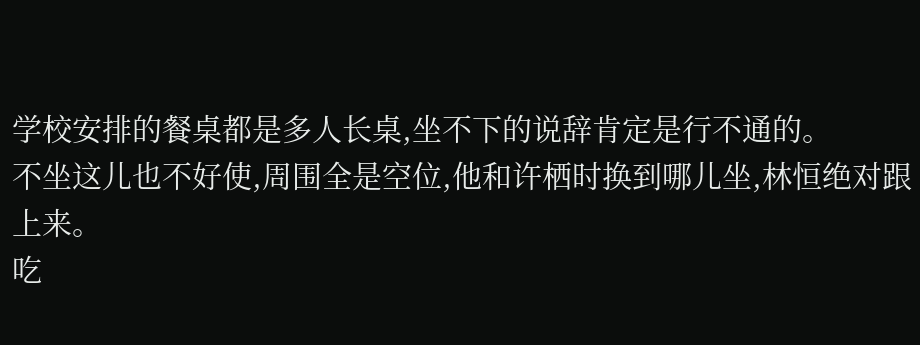学校安排的餐桌都是多人长桌,坐不下的说辞肯定是行不通的。
不坐这儿也不好使,周围全是空位,他和许栖时换到哪儿坐,林恒绝对跟上来。
吃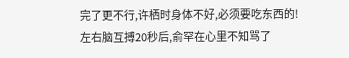完了更不行,许栖时身体不好,必须要吃东西的!
左右脑互搏20秒后,俞罕在心里不知骂了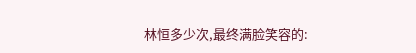林恒多少次,最终满脸笑容的: